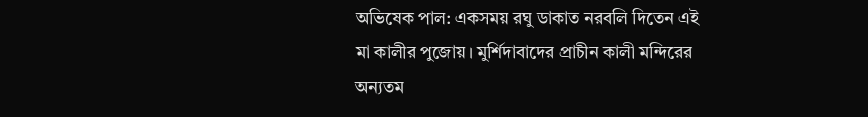অভিষেক পাল: একসময় রঘু ডাকাত নরবলি দিতেন এই মা কালীর পুজোয়। মুর্শিদাবাদের প্রাচীন কালী মন্দিরের অন্যতম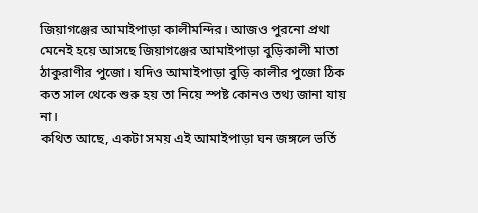জিয়াগঞ্জের আমাইপাড়া কালীমন্দির। আজও পুরনো প্রথা মেনেই হয়ে আসছে জিয়াগঞ্জের আমাইপাড়া বুড়িকালী মাতা ঠাকুরাণীর পুজো। যদিও আমাইপাড়া বুড়ি কালীর পুজো ঠিক কত সাল থেকে শুরু হয় তা নিয়ে স্পষ্ট কোনও তথ্য জানা যায় না।
কথিত আছে, একটা সময় এই আমাইপাড়া ঘন জঙ্গলে ভর্তি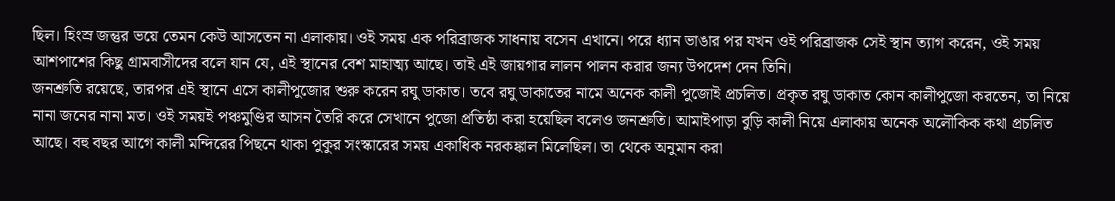ছিল। হিংস্র জন্তুর ভয়ে তেমন কেউ আসতেন না এলাকায়। ওই সময় এক পরিব্রাজক সাধনায় বসেন এখানে। পরে ধ্যান ভাঙার পর যখন ওই পরিব্রাজক সেই স্থান ত্যাগ করেন, ওই সময় আশপাশের কিছু গ্রামবাসীদের বলে যান যে, এই স্থানের বেশ মাহাত্ম্য আছে। তাই এই জায়গার লালন পালন করার জন্য উপদেশ দেন তিনি।
জনশ্রুতি রয়েছে, তারপর এই স্থানে এসে কালীপুজোর শুরু করেন রঘু ডাকাত। তবে রঘু ডাকাতের নামে অনেক কালী পুজোই প্রচলিত। প্রকৃত রঘু ডাকাত কোন কালীপুজো করতেন, তা নিয়ে নানা জনের নানা মত। ওই সময়ই পঞ্চমুণ্ডির আসন তৈরি করে সেখানে পুজো প্রতিষ্ঠা করা হয়েছিল বলেও জনশ্রুতি। আমাইপাড়া বুড়ি কালী নিয়ে এলাকায় অনেক অলৌকিক কথা প্রচলিত আছে। বহু বছর আগে কালী মন্দিরের পিছনে থাকা পুকুর সংস্কারের সময় একাধিক নরকঙ্কাল মিলেছিল। তা থেকে অনুমান করা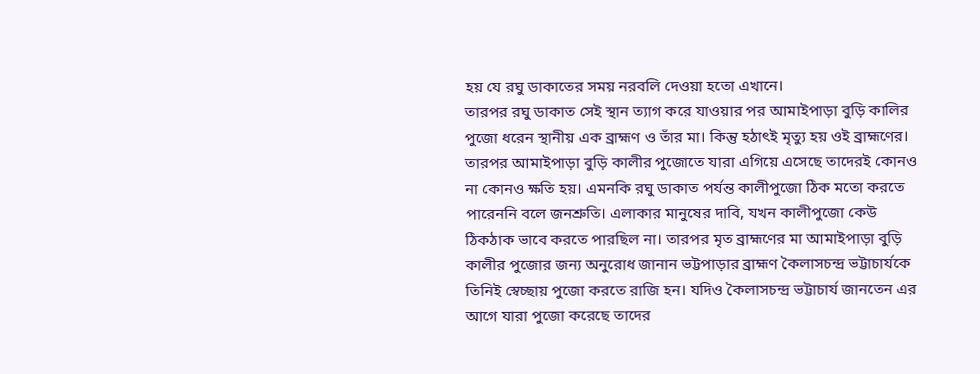হয় যে রঘু ডাকাতের সময় নরবলি দেওয়া হতো এখানে।
তারপর রঘু ডাকাত সেই স্থান ত্যাগ করে যাওয়ার পর আমাইপাড়া বুড়ি কালির পুজো ধরেন স্থানীয় এক ব্রাহ্মণ ও তাঁর মা। কিন্তু হঠাৎই মৃত্যু হয় ওই ব্রাহ্মণের। তারপর আমাইপাড়া বুড়ি কালীর পুজোতে যারা এগিয়ে এসেছে তাদেরই কোনও না কোনও ক্ষতি হয়। এমনকি রঘু ডাকাত পর্যন্ত কালীপুজো ঠিক মতো করতে পারেননি বলে জনশ্রুতি। এলাকার মানুষের দাবি, যখন কালীপুজো কেউ ঠিকঠাক ভাবে করতে পারছিল না। তারপর মৃত ব্রাহ্মণের মা আমাইপাড়া বুড়ি কালীর পুজোর জন্য অনুরোধ জানান ভট্টপাড়ার ব্রাহ্মণ কৈলাসচন্দ্র ভট্টাচার্যকে তিনিই স্বেচ্ছায় পুজো করতে রাজি হন। যদিও কৈলাসচন্দ্র ভট্টাচার্য জানতেন এর আগে যারা পুজো করেছে তাদের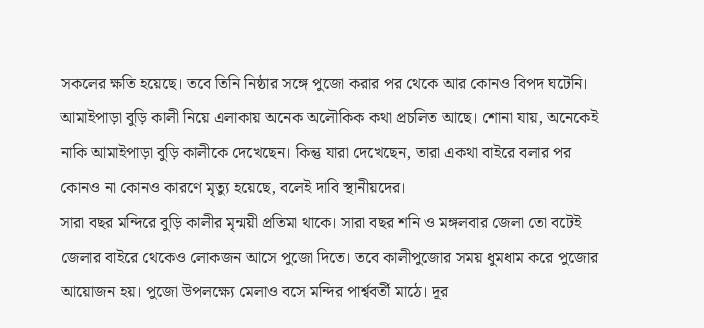সকলের ক্ষতি হয়েছে। তবে তিনি নিষ্ঠার সঙ্গে পুজো করার পর থেকে আর কোনও বিপদ ঘটেনি।
আমাইপাড়া বুড়ি কালী নিয়ে এলাকায় অনেক অলৌকিক কথা প্রচলিত আছে। শোনা যায়, অনেকেই নাকি আমাইপাড়া বুড়ি কালীকে দেখেছেন। কিন্তু যারা দেখেছেন, তারা একথা বাইরে বলার পর কোনও না কোনও কারণে মৃত্যু হয়েছে, বলেই দাবি স্থানীয়দের।
সারা বছর মন্দিরে বুড়ি কালীর মৃন্ময়ী প্রতিমা থাকে। সারা বছর শনি ও মঙ্গলবার জেলা তো বটেই জেলার বাইরে থেকেও লোকজন আসে পুজো দিতে। তবে কালীপুজোর সময় ধুমধাম করে পুজোর আয়োজন হয়। পুজো উপলক্ষ্যে মেলাও বসে মন্দির পার্শ্ববর্তী মাঠে। দূর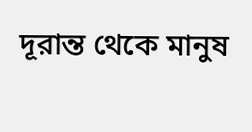দূরান্ত থেকে মানুষ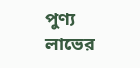পুণ্য লাভের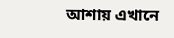আশায় এখানে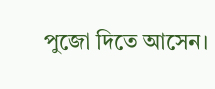পুজো দিতে আসেন।